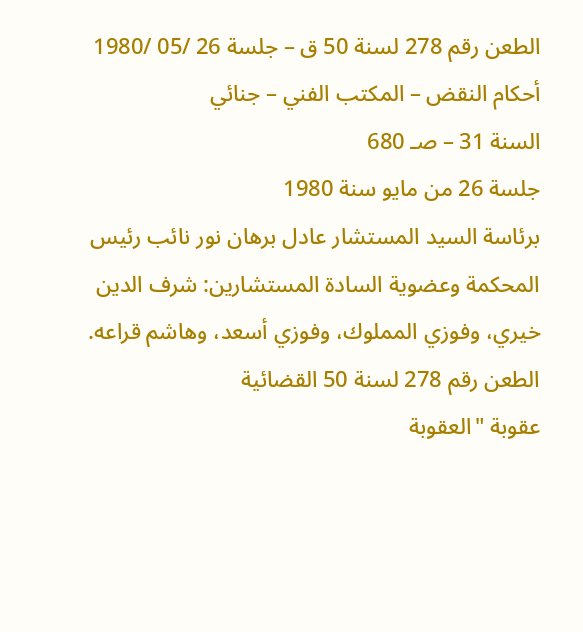الطعن رقم 278 لسنة 50 ق – جلسة 26 /05 /1980
أحكام النقض – المكتب الفني – جنائي
السنة 31 – صـ 680
جلسة 26 من مايو سنة 1980
برئاسة السيد المستشار عادل برهان نور نائب رئيس المحكمة وعضوية السادة المستشارين: شرف الدين خيري، وفوزي المملوك، وفوزي أسعد، وهاشم قراعه.
الطعن رقم 278 لسنة 50 القضائية
عقوبة "العقوبة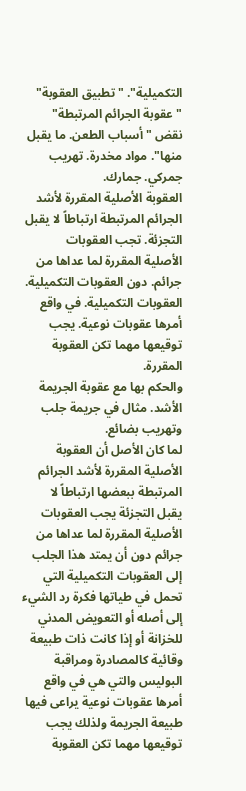التكميلية". "تطبيق العقوبة" "عقوبة الجرائم المرتبطة"
نقض "أسباب الطعن. ما يقبل منها". مواد مخدرة. تهريب جمركي. جمارك.
العقوبة الأصلية المقررة لأشد الجرائم المرتبطة ارتباطاً لا يقبل التجزئة. تجب العقوبات
الأصلية المقررة لما عداها من جرائم. دون العقوبات التكميلية.
العقوبات التكميلية. في واقع أمرها عقوبات نوعية. يجب توقيعها مهما تكن العقوبة المقررة.
والحكم بها مع عقوبة الجريمة الأشد. مثال في جريمة جلب وتهريب بضائع.
لما كان الأصل أن العقوبة الأصلية المقررة لأشد الجرائم المرتبطة ببعضها ارتباطاً لا
يقبل التجزئة يجب العقوبات الأصلية المقررة لما عداها من جرائم دون أن يمتد هذا الجلب
إلى العقوبات التكميلية التي تحمل في طياتها فكرة رد الشيء إلى أصله أو التعويض المدني
للخزانة أو إذا كانت ذات طبيعة وقائية كالمصادرة ومراقبة البوليس والتي هي في واقع
أمرها عقوبات نوعية يراعى فيها طبيعة الجريمة ولذلك يجب توقيعها مهما تكن العقوبة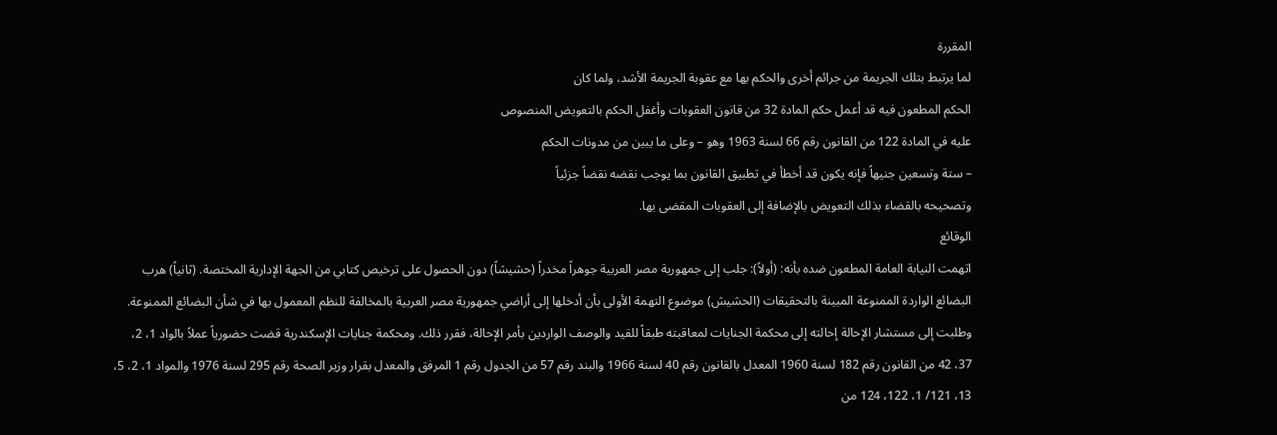المقررة
لما يرتبط بتلك الجريمة من جرائم أخرى والحكم بها مع عقوبة الجريمة الأشد، ولما كان
الحكم المطعون فيه قد أعمل حكم المادة 32 من قانون العقوبات وأغفل الحكم بالتعويض المنصوص
عليه في المادة 122 من القانون رقم 66 لسنة 1963 وهو – وعلى ما يبين من مدونات الحكم
– ستة وتسعين جنيهاً فإنه يكون قد أخطأ في تطبيق القانون بما يوجب نقضه نقضاً جزئياً
وتصحيحه بالقضاء بذلك التعويض بالإضافة إلى العقوبات المقضى بها.
الوقائع
اتهمت النيابة العامة المطعون ضده بأنه: (أولاً): جلب إلى جمهورية مصر العربية جوهراً مخدراً (حشيشاً) دون الحصول على ترخيص كتابي من الجهة الإدارية المختصة. (ثانياً) هرب البضائع الواردة الممنوعة المبينة بالتحقيقات (الحشيش) موضوع التهمة الأولى بأن أدخلها إلى أراضي جمهورية مصر العربية بالمخالفة للنظم المعمول بها في شأن البضائع الممنوعة. وطلبت إلى مستشار الإحالة إحالته إلى محكمة الجنايات لمعاقبته طبقاً للقيد والوصف الواردين بأمر الإحالة، فقرر ذلك. ومحكمة جنايات الإسكندرية قضت حضورياً عملاً بالواد 1، 2، 37، 42 من القانون رقم 182 لسنة 1960 المعدل بالقانون رقم 40 لسنة 1966 والبند رقم 57 من الجدول رقم 1 المرفق والمعدل بقرار وزير الصحة رقم 295 لسنة 1976 والمواد 1، 2، 5، 13، 121/ 1، 122، 124 من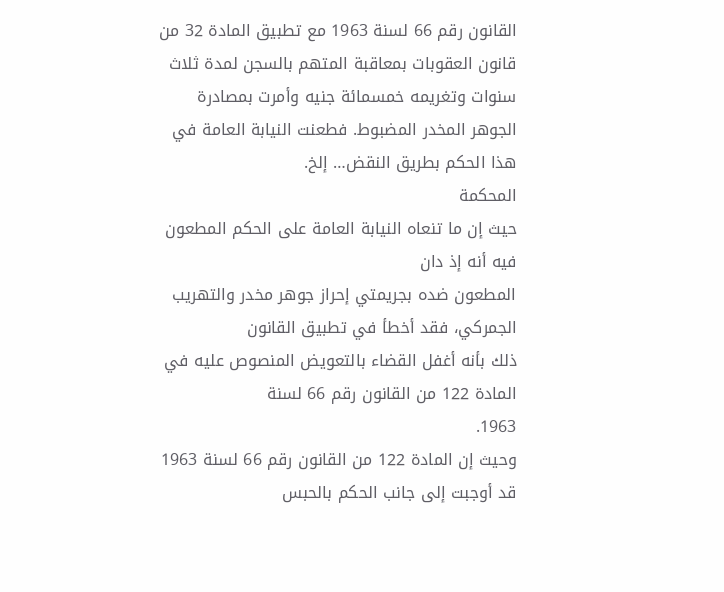القانون رقم 66 لسنة 1963 مع تطبيق المادة 32 من قانون العقوبات بمعاقبة المتهم بالسجن لمدة ثلاث سنوات وتغريمه خمسمائة جنيه وأمرت بمصادرة الجوهر المخدر المضبوط. فطعنت النيابة العامة في هذا الحكم بطريق النقض… إلخ.
المحكمة
حيث إن ما تنعاه النيابة العامة على الحكم المطعون فيه أنه إذ دان
المطعون ضده بجريمتي إحراز جوهر مخدر والتهريب الجمركي، فقد أخطأ في تطبيق القانون
ذلك بأنه أغفل القضاء بالتعويض المنصوص عليه في المادة 122 من القانون رقم 66 لسنة
1963.
وحيث إن المادة 122 من القانون رقم 66 لسنة 1963 قد أوجبت إلى جانب الحكم بالحبس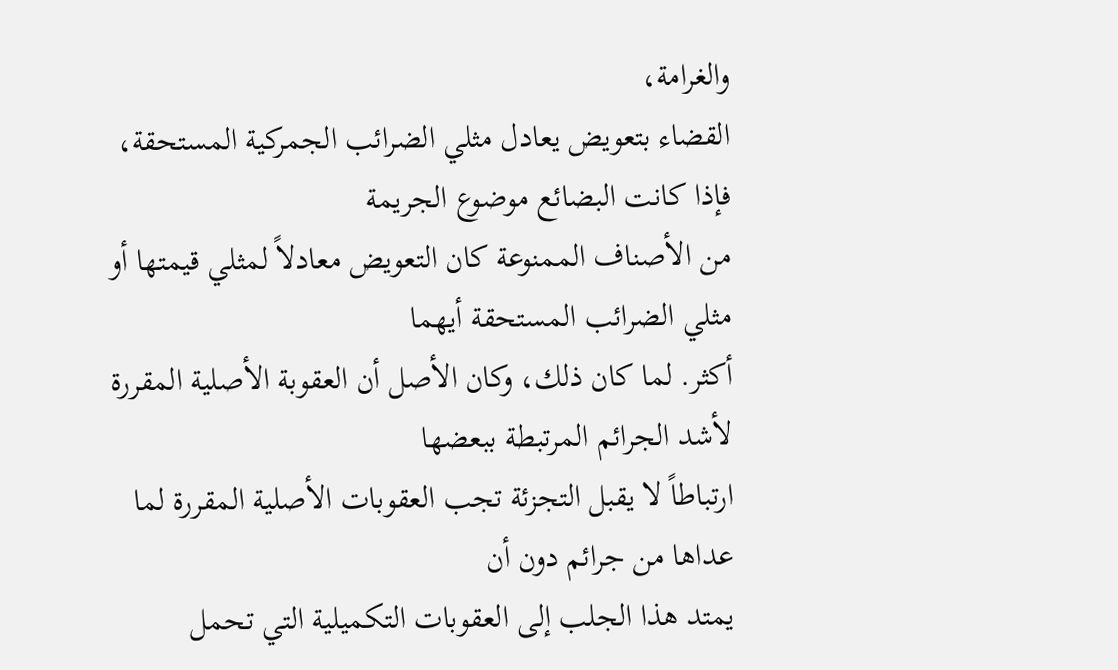والغرامة،
القضاء بتعويض يعادل مثلي الضرائب الجمركية المستحقة، فإذا كانت البضائع موضوع الجريمة
من الأصناف الممنوعة كان التعويض معادلاً لمثلي قيمتها أو مثلي الضرائب المستحقة أيهما
أكثر. لما كان ذلك، وكان الأصل أن العقوبة الأصلية المقررة لأشد الجرائم المرتبطة ببعضها
ارتباطاً لا يقبل التجزئة تجب العقوبات الأصلية المقررة لما عداها من جرائم دون أن
يمتد هذا الجلب إلى العقوبات التكميلية التي تحمل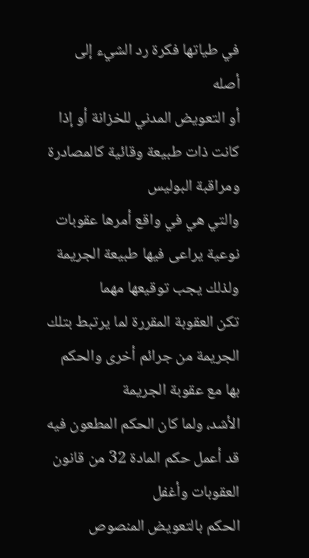في طياتها فكرة رد الشيء إلى أصله
أو التعويض المدني للخزانة أو إذا كانت ذات طبيعة وقائية كالمصادرة ومراقبة البوليس
والتي هي في واقع أمرها عقوبات نوعية يراعى فيها طبيعة الجريمة ولذلك يجب توقيعها مهما
تكن العقوبة المقررة لما يرتبط بتلك الجريمة من جرائم أخرى والحكم بها مع عقوبة الجريمة
الأشد، ولما كان الحكم المطعون فيه قد أعمل حكم المادة 32 من قانون العقوبات وأغفل
الحكم بالتعويض المنصوص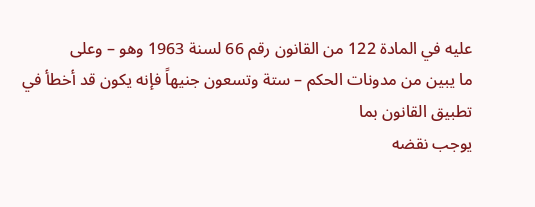عليه في المادة 122 من القانون رقم 66 لسنة 1963 وهو – وعلى
ما يبين من مدونات الحكم – ستة وتسعون جنيهاً فإنه يكون قد أخطأ في تطبيق القانون بما
يوجب نقضه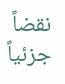نقضاً جزئياً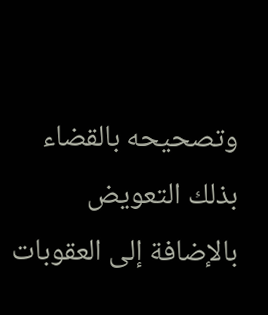وتصحيحه بالقضاء بذلك التعويض بالإضافة إلى العقوبات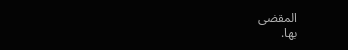المقضى
بها.